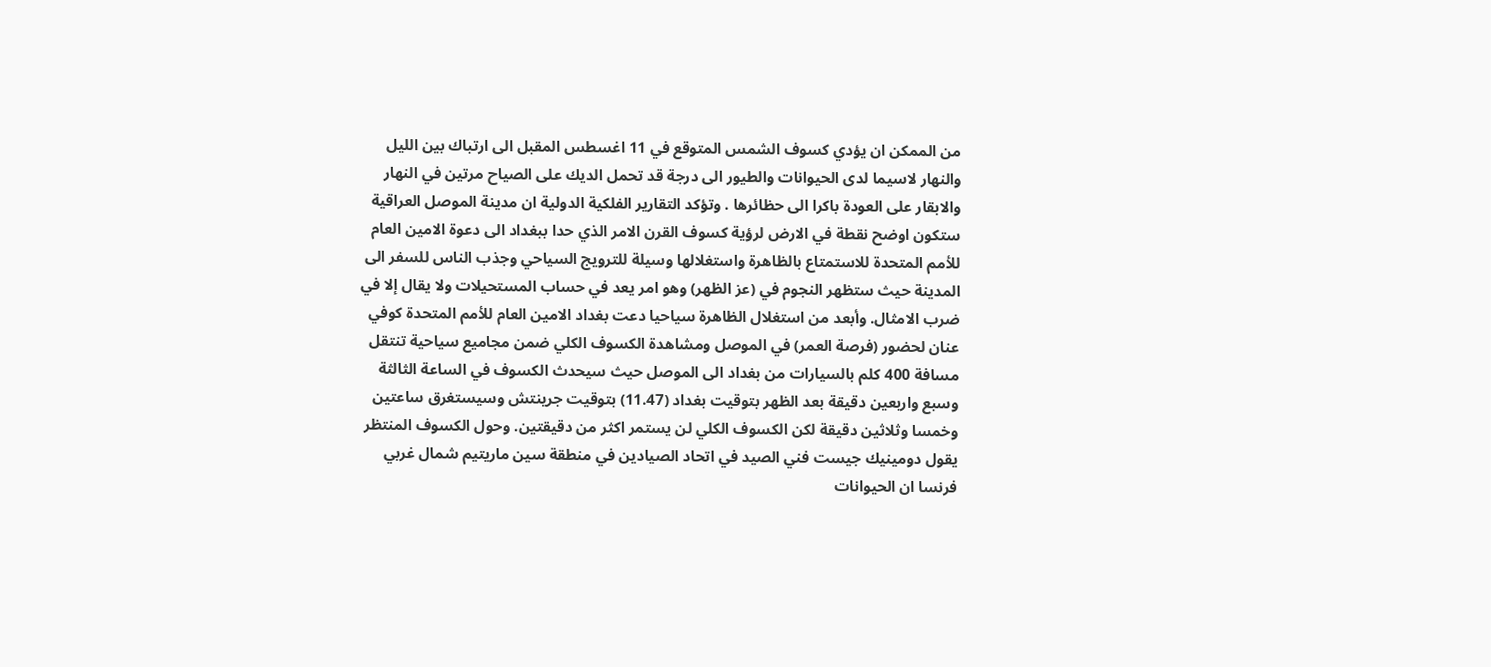من الممكن ان يؤدي كسوف الشمس المتوقع في 11 اغسطس المقبل الى ارتباك بين الليل والنهار لاسيما لدى الحيوانات والطيور الى درجة قد تحمل الديك على الصياح مرتين في النهار والابقار على العودة باكرا الى حظائرها . وتؤكد التقارير الفلكية الدولية ان مدينة الموصل العراقية ستكون اوضح نقطة في الارض لرؤية كسوف القرن الامر الذي حدا ببغداد الى دعوة الامين العام للأمم المتحدة للاستمتاع بالظاهرة واستغلالها وسيلة للترويج السياحي وجذب الناس للسفر الى المدينة حيث ستظهر النجوم في (عز الظهر) وهو امر يعد في حساب المستحيلات ولا يقال إلا في ضرب الامثال. وأبعد من استغلال الظاهرة سياحيا دعت بغداد الامين العام للأمم المتحدة كوفي عنان لحضور (فرصة العمر) في الموصل ومشاهدة الكسوف الكلي ضمن مجاميع سياحية تنتقل مسافة 400 كلم بالسيارات من بغداد الى الموصل حيث سيحدث الكسوف في الساعة الثالثة وسبع واربعين دقيقة بعد الظهر بتوقيت بغداد (11.47) بتوقيت جرينتش وسيستغرق ساعتين وخمسا وثلاثين دقيقة لكن الكسوف الكلي لن يستمر اكثر من دقيقتين. وحول الكسوف المنتظر يقول دومينيك جيست فني الصيد في اتحاد الصيادين في منطقة سين ماريتيم شمال غربي فرنسا ان الحيوانات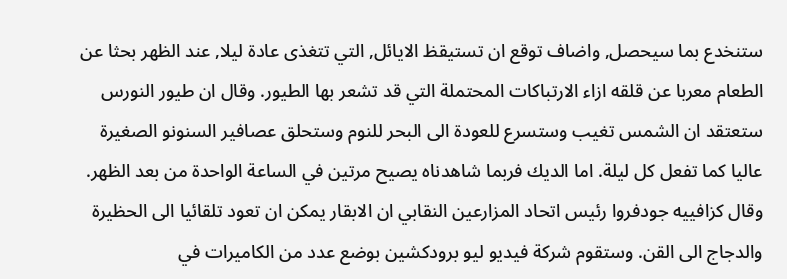ستنخدع بما سيحصل, واضاف توقع ان تستيقظ الايائل, التي تتغذى عادة ليلا, عند الظهر بحثا عن الطعام معربا عن قلقه ازاء الارتباكات المحتملة التي قد تشعر بها الطيور. وقال ان طيور النورس ستعتقد ان الشمس تغيب وستسرع للعودة الى البحر للنوم وستحلق عصافير السنونو الصغيرة عاليا كما تفعل كل ليلة. اما الديك فربما شاهدناه يصيح مرتين في الساعة الواحدة من بعد الظهر. وقال كزافييه جودفروا رئيس اتحاد المزارعين النقابي ان الابقار يمكن ان تعود تلقائيا الى الحظيرة والدجاج الى القن. وستقوم شركة فيديو ليو برودكشين بوضع عدد من الكاميرات في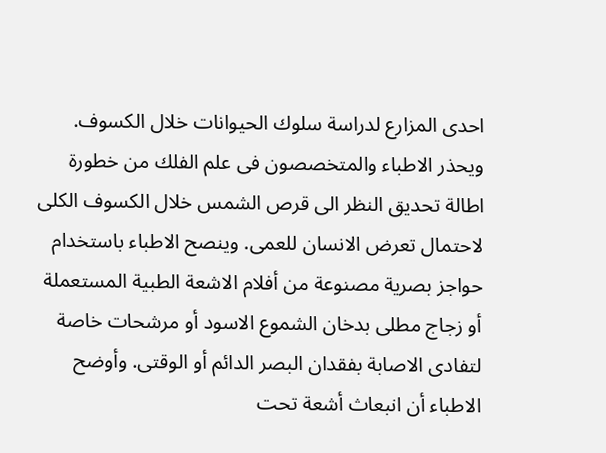احدى المزارع لدراسة سلوك الحيوانات خلال الكسوف. ويحذر الاطباء والمتخصصون فى علم الفلك من خطورة اطالة تحديق النظر الى قرص الشمس خلال الكسوف الكلى لاحتمال تعرض الانسان للعمى. وينصح الاطباء باستخدام حواجز بصرية مصنوعة من أفلام الاشعة الطبية المستعملة أو زجاج مطلى بدخان الشموع الاسود أو مرشحات خاصة لتفادى الاصابة بفقدان البصر الدائم أو الوقتى. وأوضح الاطباء أن انبعاث أشعة تحت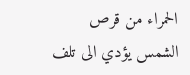الحمراء من قرص الشمس يؤدي الى تلف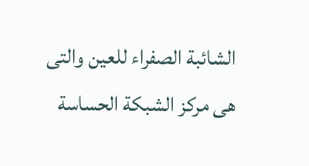الشائبة الصفراء للعين والتى هى مركز الشبكة الحساسة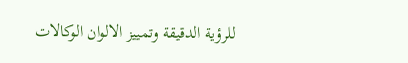للرؤية الدقيقة وتمييز الالوان الوكالات